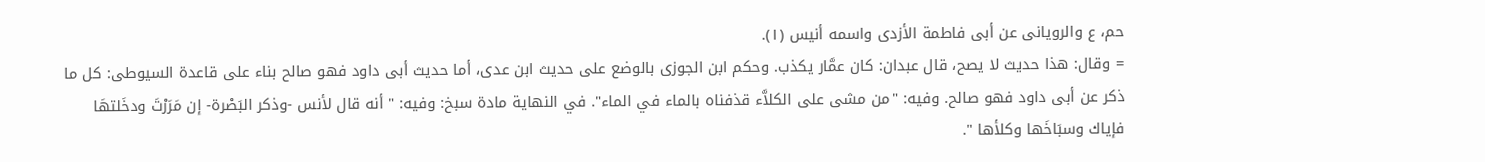حم، ع والرويانى عن أبى فاطمة الأزدى واسمه أنيس (١).
= وقال: هذا حديث لا يصح، قال عبدان: كان عمَّار يكذب. وحكم ابن الجوزى بالوضع على حديث ابن عدى، أما حديث أبى داود فهو صالح بناء على قاعدة السيوطى: كل ما ذكر عن أبى داود فهو صالح. وفيه: "من مشى على الكلاَّء قذفناه بالماء في الماء". في النهاية مادة سبخ: وفيه: " أنه قال لأنس -وذكر البَصْرة- إن مَرَرْتَ ودخَلتهَا فإياك وسبَاخَها وكلأها ".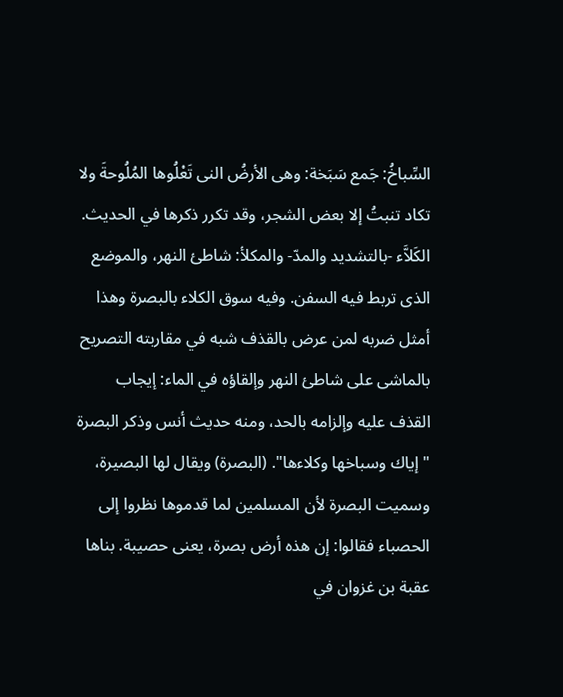السِّباخُ: جَمع سَبَخة: وهى الأرضُ النى تَعْلُوها المُلُوحةَ ولا تكاد تنبتُ إلا بعض الشجر، وقد تكرر ذكرها في الحديث. الكَلاَّء -بالتشديد والمدّ- والمكلأ: شاطئ النهر، والموضع الذى تربط فيه السفن. وفيه سوق الكلاء بالبصرة وهذا أمثل ضربه لمن عرض بالقذف شبه في مقاربته التصريح بالماشى على شاطئ النهر وإلقاؤه في الماء: إيجاب القذف عليه وإلزامه بالحد، ومنه حديث أنس وذكر البصرة " إياك وسباخها وكلاءها". (البصرة) ويقال لها البصيرة، وسميت البصرة لأن المسلمين لما قدموها نظروا إلى الحصباء فقالوا: إن هذه أرض بصرة، يعنى حصيبة. بناها عقبة بن غزوان في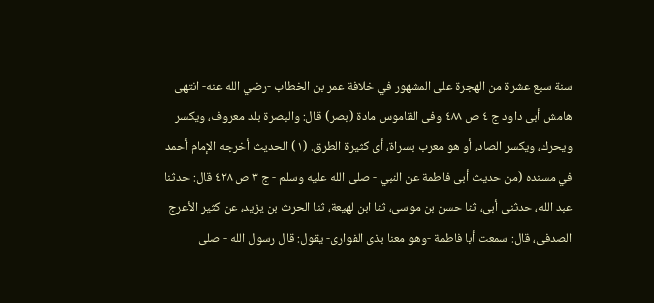سنة سبع عشرة من الهجرة على المشهور في خلافة عمر بن الخطاب -رضي الله عنه- انتهى هامش أبى داود ج ٤ ص ٤٨٨ وفى القاموس مادة (بصر) قال: والبصرة بلد معروف، ويكسر ويحرك، ويكسر الصاد، أو هو معرب بسراة، أى كثيرة الطرق. (١) الحديث أخرجه الإمام أحمد في مسنده (من حديث أبى فاطمة عن النبي - صلى الله عليه وسلم - ج ٣ ص ٤٢٨ قال: حدثنا عبد الله، حدثنى أبى، ثنا حسن بن موسى، ثنا ابن لهيعة، ثنا الحرث بن يزيد، عن كثير الأعرج الصدفى، قال: سمعت أبا فاطمة -وهو معنا بذى الفوارى- يقول: قال رسول الله - صلى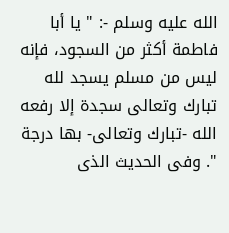الله عليه وسلم -: " يا أبا فاطمة أكثر من السجود، فإنه ليس من مسلم يسجد لله تبارك وتعالى سجدة إلا رفعه الله -تبارك وتعالى- بها درجة ". وفى الحديث الذى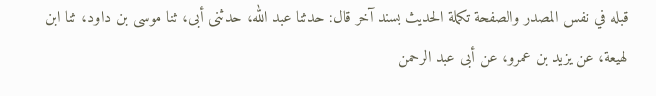قبله في نفس المصدر والصفحة تكملة الحديث بسند آخر قال: حدثنا عبد الله، حدثنى أبى، ثنا موسى بن داود، ثنا ابن لهيعة، عن يزيد بن عمرو، عن أبى عبد الرحمن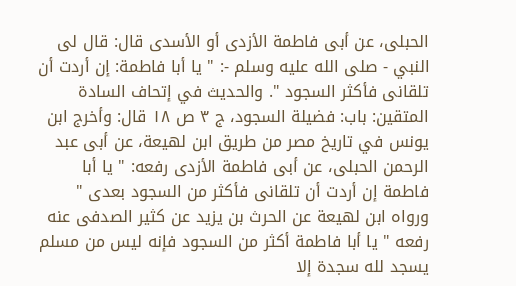الحبلى، عن أبى فاطمة الأزدى أو الأسدى قال: قال لى النبي - صلى الله عليه وسلم -: " يا أبا فاطمة: إن أردت أن تلقانى فأكثر السجود ". والحديث في إتحاف السادة المتقين: باب: فضيلة السجود، ج ٣ ص ١٨ قال: وأخرج ابن يونس في تاريخ مصر من طريق ابن لهيعة، عن أبى عبد الرحمن الحبلى، عن أبى فاطمة الأزدى رفعه: " يا أبا فاطمة إن أردت أن تلقانى فأكثر من السجود بعدى " ورواه ابن لهيعة عن الحرث بن يزيد عن كثير الصدفى عنه رفعه " يا أبا فاطمة أكثر من السجود فإنه ليس من مسلم يسجد لله سجدة إلا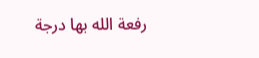رفعة الله بها درجة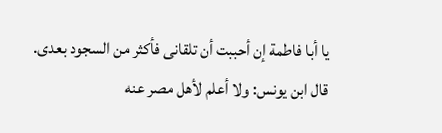يا أبا فاطمة إن أحببت أن تلقانى فأكثر من السجود بعدى. قال ابن يونس: ولا أعلم لأهل مصر عنه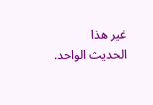غير هذا الحديث الواحد.